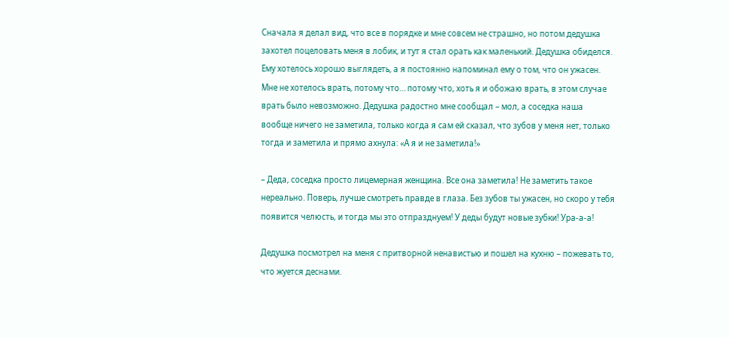Сначала я делал вид, что все в порядке и мне совсем не страшно, но потом дедушка захотел поцеловать меня в лобик, и тут я стал орать как маленький. Дедушка обиделся. Ему хотелось хорошо выглядеть, а я постоянно напоминал ему о том, что он ужасен. Мне не хотелось врать, потому что… потому что, хоть я и обожаю врать, в этом случае врать было невозможно. Дедушка радостно мне сообщал – мол, а соседка наша вообще ничего не заметила, только когда я сам ей сказал, что зубов у меня нет, только тогда и заметила и прямо ахнула: «А я и не заметила!»

– Деда, соседка просто лицемерная женщина. Все она заметила! Не заметить такое нереально. Поверь, лучше смотреть правде в глаза. Без зубов ты ужасен, но скоро у тебя появится челюсть, и тогда мы это отпразднуем! У деды будут новые зубки! Ура-а-а!

Дедушка посмотрел на меня с притворной ненавистью и пошел на кухню – пожевать то, что жуется деснами.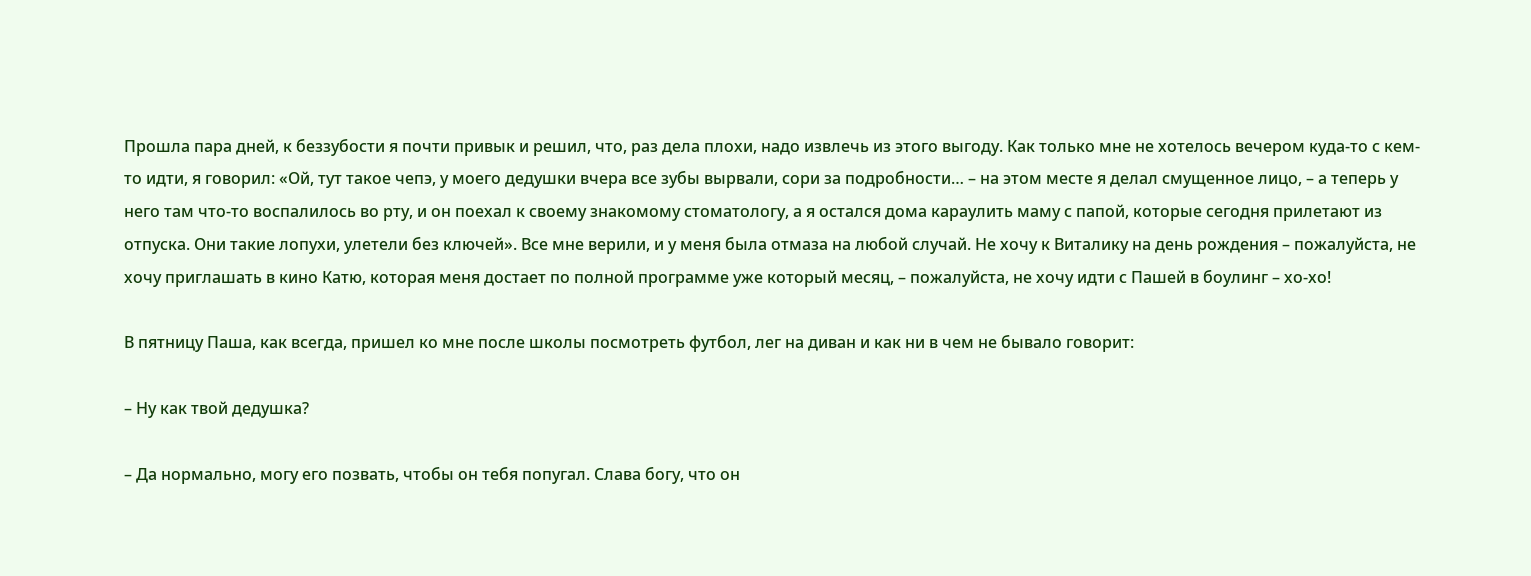Прошла пара дней, к беззубости я почти привык и решил, что, раз дела плохи, надо извлечь из этого выгоду. Как только мне не хотелось вечером куда-то с кем-то идти, я говорил: «Ой, тут такое чепэ, у моего дедушки вчера все зубы вырвали, сори за подробности… – на этом месте я делал смущенное лицо, – а теперь у него там что-то воспалилось во рту, и он поехал к своему знакомому стоматологу, а я остался дома караулить маму с папой, которые сегодня прилетают из отпуска. Они такие лопухи, улетели без ключей». Все мне верили, и у меня была отмаза на любой случай. Не хочу к Виталику на день рождения – пожалуйста, не хочу приглашать в кино Катю, которая меня достает по полной программе уже который месяц, – пожалуйста, не хочу идти с Пашей в боулинг – хо-хо!

В пятницу Паша, как всегда, пришел ко мне после школы посмотреть футбол, лег на диван и как ни в чем не бывало говорит:

– Ну как твой дедушка?

– Да нормально, могу его позвать, чтобы он тебя попугал. Слава богу, что он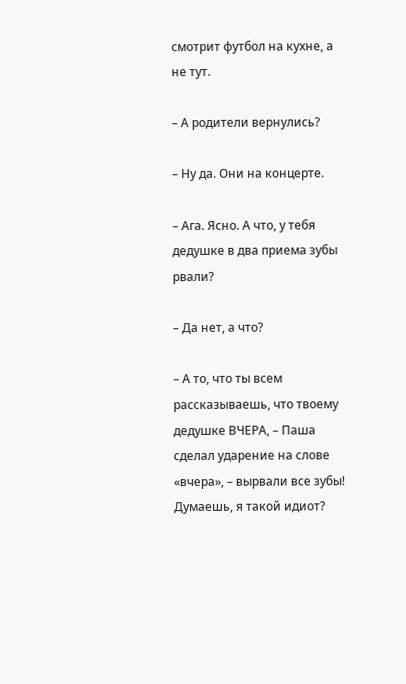смотрит футбол на кухне, а не тут.

– А родители вернулись?

– Ну да. Они на концерте.

– Ага. Ясно. А что, у тебя дедушке в два приема зубы рвали?

– Да нет, а что?

– А то, что ты всем рассказываешь, что твоему дедушке ВЧЕРА, – Паша сделал ударение на слове «вчера», – вырвали все зубы! Думаешь, я такой идиот?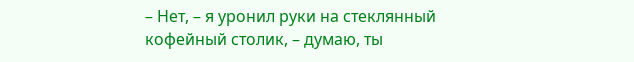– Нет, – я уронил руки на стеклянный кофейный столик, – думаю, ты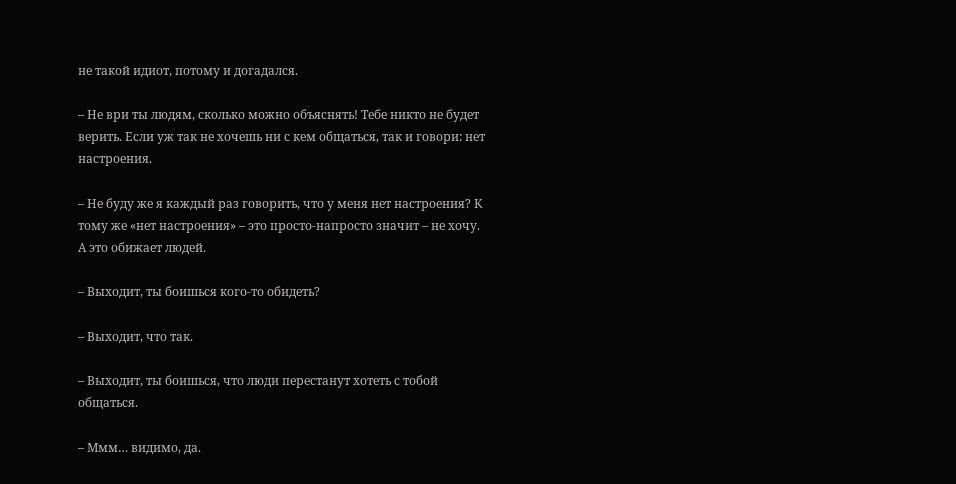не такой идиот, потому и догадался.

– Не ври ты людям, сколько можно объяснять! Тебе никто не будет верить. Если уж так не хочешь ни с кем общаться, так и говори: нет настроения.

– Не буду же я каждый раз говорить, что у меня нет настроения? К тому же «нет настроения» – это просто-напросто значит – не хочу. А это обижает людей.

– Выходит, ты боишься кого-то обидеть?

– Выходит, что так.

– Выходит, ты боишься, что люди перестанут хотеть с тобой общаться.

– Ммм… видимо, да.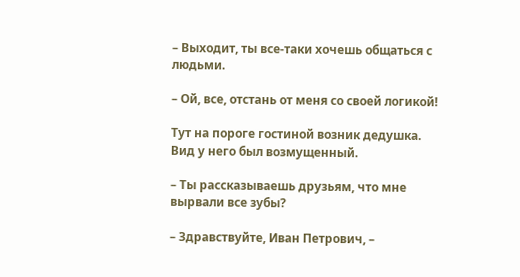– Выходит, ты все-таки хочешь общаться с людьми.

– Ой, все, отстань от меня со своей логикой!

Тут на пороге гостиной возник дедушка. Вид у него был возмущенный.

– Ты рассказываешь друзьям, что мне вырвали все зубы?

– Здравствуйте, Иван Петрович, –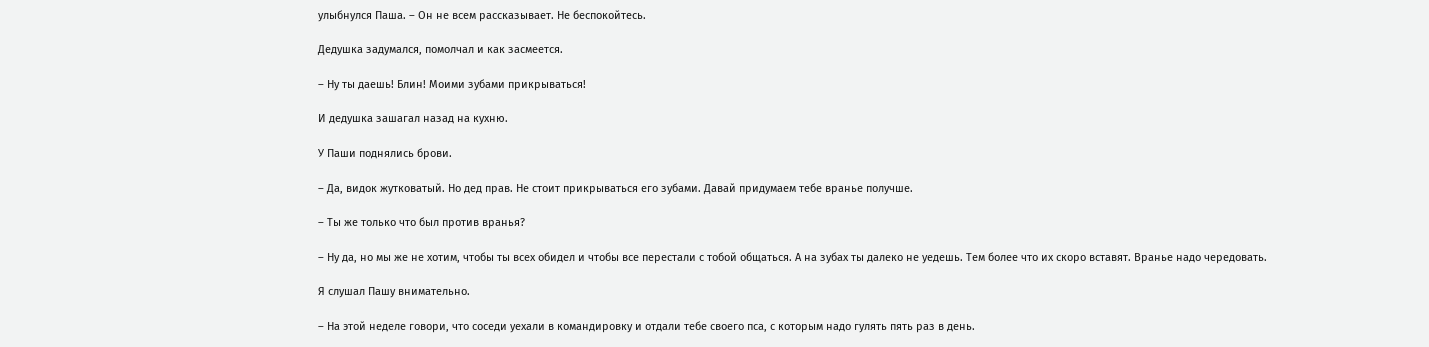улыбнулся Паша. – Он не всем рассказывает. Не беспокойтесь.

Дедушка задумался, помолчал и как засмеется.

– Ну ты даешь! Блин! Моими зубами прикрываться!

И дедушка зашагал назад на кухню.

У Паши поднялись брови.

– Да, видок жутковатый. Но дед прав. Не стоит прикрываться его зубами. Давай придумаем тебе вранье получше.

– Ты же только что был против вранья?

– Ну да, но мы же не хотим, чтобы ты всех обидел и чтобы все перестали с тобой общаться. А на зубах ты далеко не уедешь. Тем более что их скоро вставят. Вранье надо чередовать.

Я слушал Пашу внимательно.

– На этой неделе говори, что соседи уехали в командировку и отдали тебе своего пса, с которым надо гулять пять раз в день.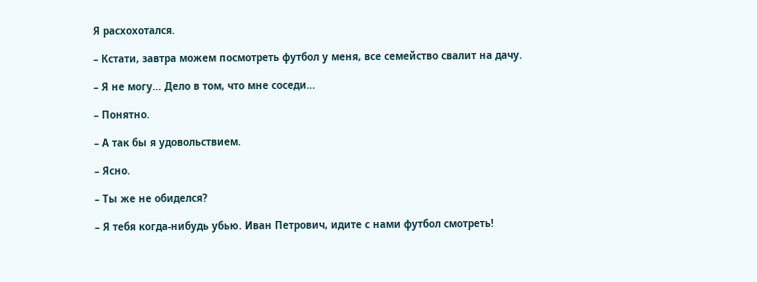Я расхохотался.

– Кстати, завтра можем посмотреть футбол у меня, все семейство свалит на дачу.

– Я не могу… Дело в том, что мне соседи…

– Понятно.

– А так бы я удовольствием.

– Ясно.

– Ты же не обиделся?

– Я тебя когда-нибудь убью. Иван Петрович, идите с нами футбол смотреть!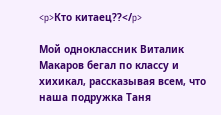<p>Кто китаец??</p>

Мой одноклассник Виталик Макаров бегал по классу и хихикал, рассказывая всем, что наша подружка Таня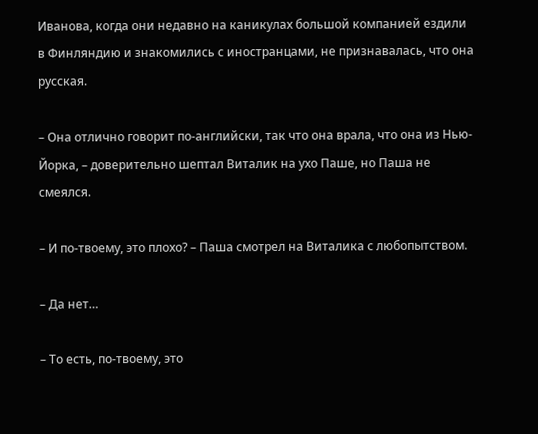Иванова, когда они недавно на каникулах большой компанией ездили в Финляндию и знакомились с иностранцами, не признавалась, что она русская.

– Она отлично говорит по-английски, так что она врала, что она из Нью-Йорка, – доверительно шептал Виталик на ухо Паше, но Паша не смеялся.

– И по-твоему, это плохо? – Паша смотрел на Виталика с любопытством.

– Да нет…

– То есть, по-твоему, это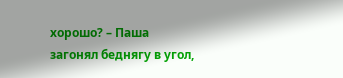хорошо? – Паша загонял беднягу в угол,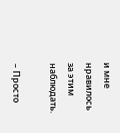и мне нравилось за этим наблюдать.

– Просто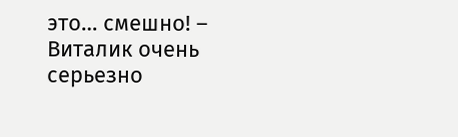это… смешно! – Виталик очень серьезно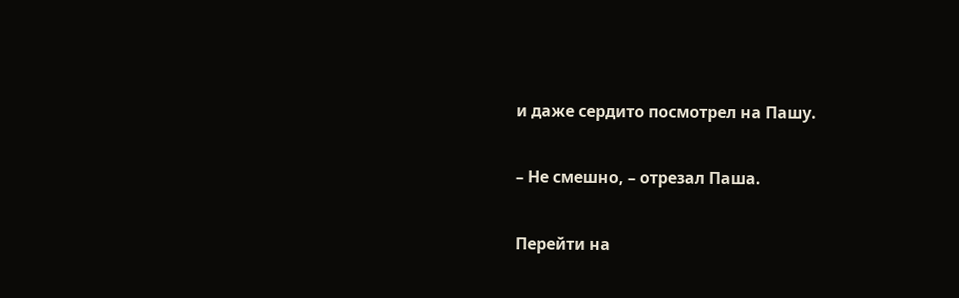и даже сердито посмотрел на Пашу.

– Не смешно, – отрезал Паша.

Перейти на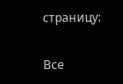страницу:

Все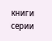книги серии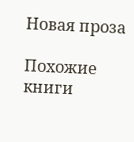Новая проза

Похожие книги